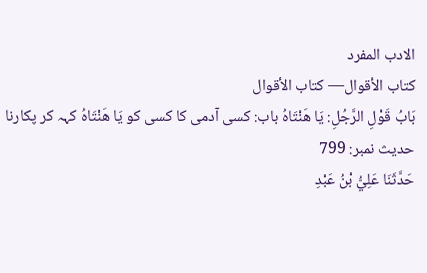الادب المفرد
كتاب الأقوال— كتاب الأقوال
بَابُ قَوْلِ الرَّجُلِ: يَا هَنْتَاهُ باب: کسی آدمی کا کسی کو يَا هَنْتَاهُ کہہ کر پکارنا
حدیث نمبر: 799
حَدَّثَنَا عَلِيُّ بْنُ عَبْدِ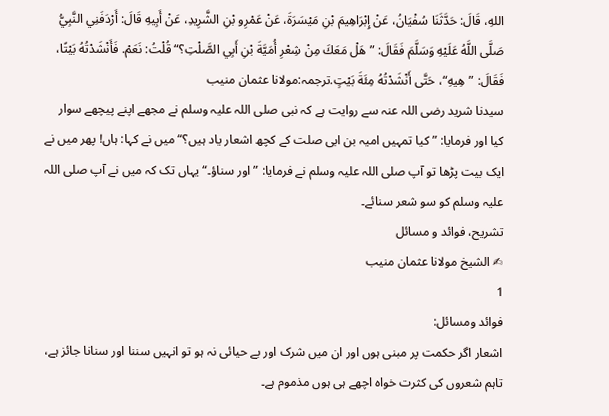اللهِ، قَالَ: حَدَّثَنَا سُفْيَانُ، عَنْ إِبْرَاهِيمَ بْنِ مَيْسَرَةَ، عَنْ عَمْرِو بْنِ الشَّرِيدِ، عَنْ أَبِيهِ قَالَ: أَرْدَفَنِي النَّبِيُّ صَلَّى اللَّهُ عَلَيْهِ وَسَلَّمَ فَقَالَ: ”هَلْ مَعَكَ مِنْ شِعْرِ أُمَيَّةَ بْنِ أَبِي الصَّلْتِ؟“ قُلْتُ: نَعَمْ. فَأَنْشَدْتُهُ بَيْتًا، فَقَالَ: ”هِيهِ“، حَتَّى أَنْشَدْتُهُ مِئَةَ بَيْتٍ.ترجمہ:مولانا عثمان منیب
سیدنا شرید رضی اللہ عنہ سے روایت ہے کہ نبی صلی اللہ علیہ وسلم نے مجھے اپنے پیچھے سوار کیا اور فرمایا: ”کیا تمہیں امیہ بن ابی صلت کے کچھ اشعار یاد ہیں؟“ میں نے کہا: ہاں! پھر میں نے ایک بیت پڑھا تو آپ صلی اللہ علیہ وسلم نے فرمایا: ”اور سناؤ۔“ یہاں تک کہ میں نے آپ صلی اللہ علیہ وسلم کو سو شعر سنائے۔
تشریح، فوائد و مسائل
✍ الشیخ مولانا عثمان منیب
1
فوائد ومسائل:
اشعار اگر حکمت پر مبنی ہوں اور ان میں شرک اور بے حیائی نہ ہو تو انہیں سننا اور سنانا جائز ہے، تاہم شعروں کی کثرت خواہ اچھے ہی ہوں مذموم ہے۔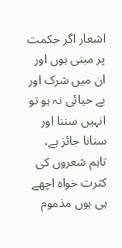اشعار اگر حکمت پر مبنی ہوں اور ان میں شرک اور بے حیائی نہ ہو تو انہیں سننا اور سنانا جائز ہے، تاہم شعروں کی کثرت خواہ اچھے ہی ہوں مذموم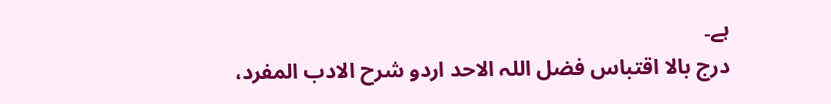ہے۔
درج بالا اقتباس فضل اللہ الاحد اردو شرح الادب المفرد،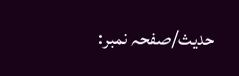حدیث/صفحہ نمبر: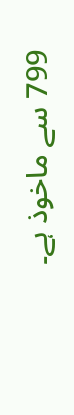799 سے ماخوذ ہے۔